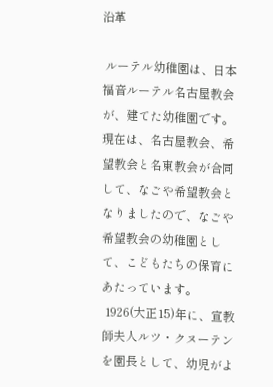沿革

 ルーテル幼稚園は、日本福音ルーテル名古屋教会が、建てた幼稚園です。現在は、名古屋教会、希望教会と名東教会が合同して、なごや希望教会となりましたので、なごや希望教会の幼稚園として、こどもたちの保育にあたっています。
 1926(大正15)年に、宣教師夫人ルツ・クヌーテンを園長として、幼児がよ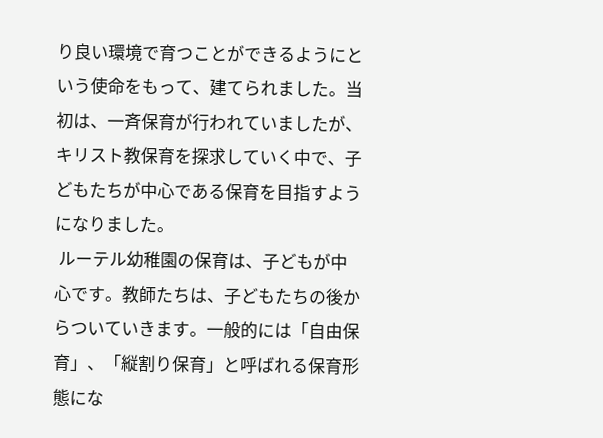り良い環境で育つことができるようにという使命をもって、建てられました。当初は、一斉保育が行われていましたが、キリスト教保育を探求していく中で、子どもたちが中心である保育を目指すようになりました。
 ルーテル幼稚園の保育は、子どもが中心です。教師たちは、子どもたちの後からついていきます。一般的には「自由保育」、「縦割り保育」と呼ばれる保育形態にな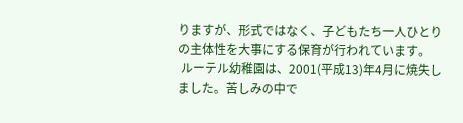りますが、形式ではなく、子どもたち一人ひとりの主体性を大事にする保育が行われています。
 ルーテル幼稚園は、2001(平成13)年4月に焼失しました。苦しみの中で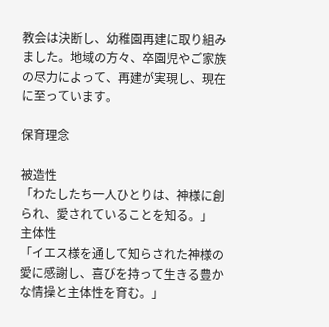教会は決断し、幼稚園再建に取り組みました。地域の方々、卒園児やご家族の尽力によって、再建が実現し、現在に至っています。

保育理念

被造性
「わたしたち一人ひとりは、神様に創られ、愛されていることを知る。」
主体性
「イエス様を通して知らされた神様の愛に感謝し、喜びを持って生きる豊かな情操と主体性を育む。」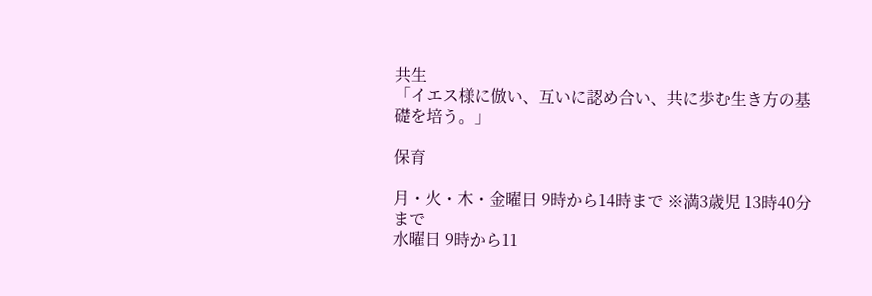共生
「イエス様に倣い、互いに認め合い、共に歩む生き方の基礎を培う。」

保育

月・火・木・金曜日 9時から14時まで ※満3歳児 13時40分まで
水曜日 9時から11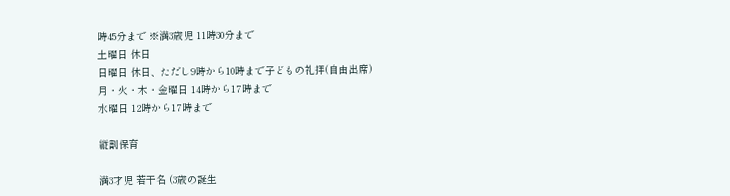時45分まで ※満3歳児 11時30分まで
土曜日 休日
日曜日 休日、ただし9時から10時まで子どもの礼拝(自由出席)
月・火・木・金曜日 14時から17時まで
水曜日 12時から17時まで

縦割保育

満3才児 若干名 (3歳の誕生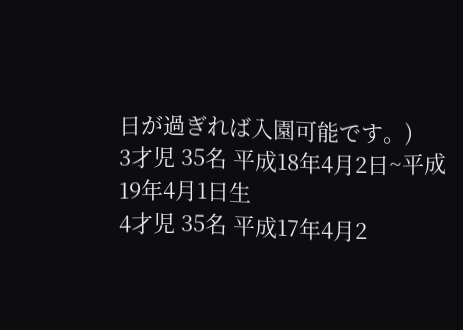日が過ぎれば入園可能です。)
3才児 35名 平成18年4月2日~平成19年4月1日生
4才児 35名 平成17年4月2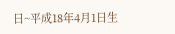日~平成18年4月1日生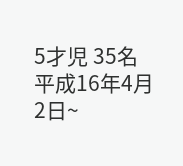5才児 35名 平成16年4月2日~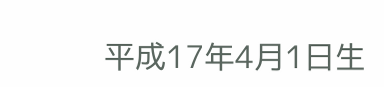平成17年4月1日生